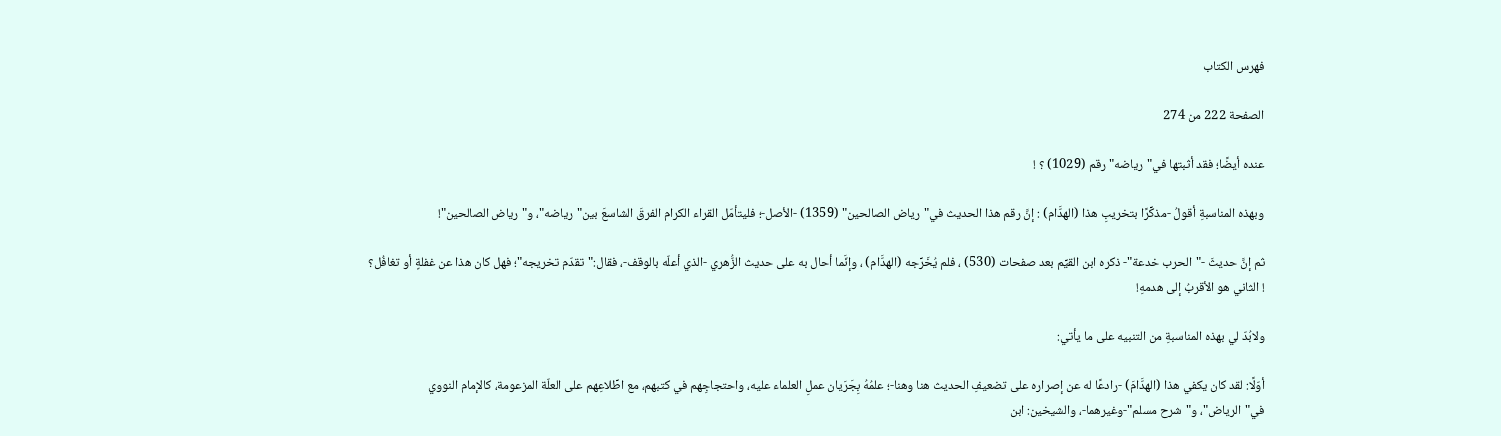فهرس الكتاب

الصفحة 222 من 274

عنده أيضًا؛ فقد أثبتها في"رياضه"رقم (1029) ؟ !

وبهذه المناسبةِ أقولُ -مذكِّرًا بتخريبِ هذا (الهدَّام) : إنَّ رقم هذا الحديث في"رياض الصالحين" (1359) -الأصل-؛ فليتأمّل القراء الكرام الفرقَ الشاسعَ بين"رياضه"، و"رياض الصالحين"!

ثم إنَّ حديثَ -"الحرب خدعة"- ذكره ابن القيِّم بعد صفحات (530) ، فلم يُخَرِّجه (الهدَّام) ، وإنَّما أحال به على حديث الزُّهري -الذي أعلّه بالوقف-، فقال:"تقدّم تخريجه"؛ فهل كان هذا عن غفلةٍ أو تغافُل؟ ! الثاني هو الأقربُ إلى هدمهِ!

ولابُدّ لي بهذه المناسبةِ من التنبيه على ما يأتي:

أوّلًا: لقد كان يكفي هذا (الهدَّامَ) -رادعًا له عن إصراره على تضعيفِ الحديث هنا وهنا-؛ علمُهُ بِجَرَيان عملِ العلماء عليه، واحتجاجِهم في كتبهم، مع اطِّلاعِهم على العلّة المزعومة، كالإمام النووي في"الرياض"، و"شرح مسلم"-وغيرهما-، والشيخين: ابن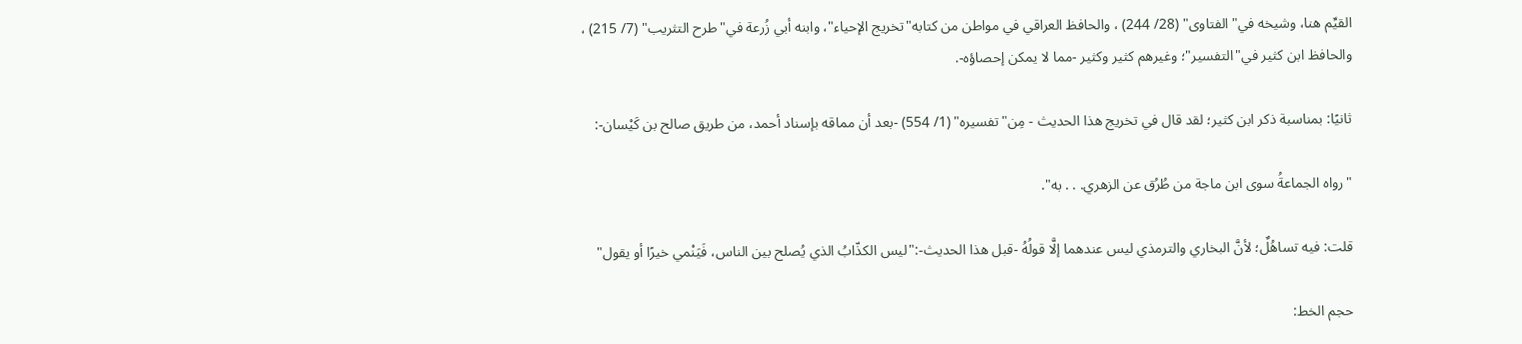القيِّم هنا، وشيخه في"الفتاوى" (28/ 244) ، والحافظ العراقي في مواطن من كتابه"تخريج الإحياء"، وابنه أبي زُرعة في"طرح التثريب" (7/ 215) ، والحافظ ابن كثير في"التفسير"؛ وغيرهم كثير وكثير -مما لا يمكن إحصاؤه-.

ثانيًا: بمناسبة ذكر ابن كثير؛ لقد قال في تخريج هذا الحديث - مِن"تفسيره" (1/ 554) -بعد أن مماقه بإسناد أحمد، من طريق صالح بن كَيْسان-:

"رواه الجماعةُ سوى ابن ماجة من طُرُق عن الزهري. . . به".

قلت: فيه تساهُلٌ؛ لأنَّ البخاري والترمذي ليس عندهما إلَّا قولُهُ -قبل هذا الحديث-:"ليس الكذّابُ الذي يُصلح بين الناس، فَيَنْمي خيرًا أو يقول"

حجم الخط: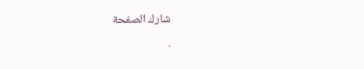شارك الصفحة
.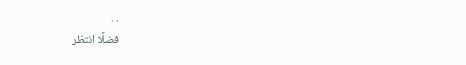. .
فضلًا انتظر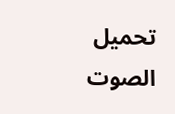تحميل الصوت